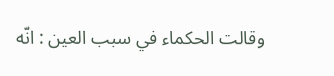وقالت الحكماء في سبب العين : انّه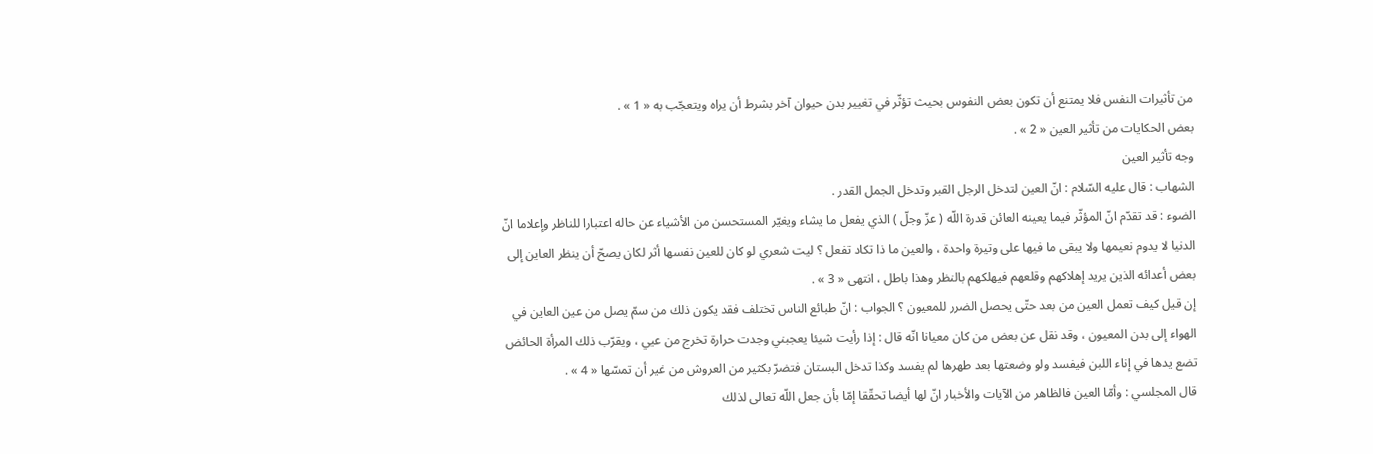من تأثيرات النفس فلا يمتنع أن تكون بعض النفوس بحيث تؤثّر في تغيير بدن حيوان آخر بشرط أن يراه ويتعجّب به « 1 » .
بعض الحكايات من تأثير العين « 2 » .
وجه تأثير العين
الشهاب : قال عليه السّلام : انّ العين لتدخل الرجل القبر وتدخل الجمل القدر .
الضوء : قد تقدّم انّ المؤثّر فيما يعينه العائن قدرة اللّه ( عزّ وجلّ ) الذي يفعل ما يشاء ويغيّر المستحسن من الأشياء عن حاله اعتبارا للناظر وإعلاما انّ الدنيا لا يدوم نعيمها ولا يبقى ما فيها على وتيرة واحدة ، والعين ما ذا تكاد تفعل ؟ ليت شعري لو كان للعين نفسها أثر لكان يصحّ أن ينظر العاين إلى بعض أعدائه الذين يريد إهلاكهم وقلعهم فيهلكهم بالنظر وهذا باطل ، انتهى « 3 » .
إن قيل كيف تعمل العين من بعد حتّى يحصل الضرر للمعيون ؟ الجواب : انّ طبائع الناس تختلف فقد يكون ذلك من سمّ يصل من عين العاين في الهواء إلى بدن المعيون ، وقد نقل عن بعض من كان معيانا انّه قال : إذا رأيت شيئا يعجبني وجدت حرارة تخرج من عيي ، ويقرّب ذلك المرأة الحائض تضع يدها في إناء اللبن فيفسد ولو وضعتها بعد طهرها لم يفسد وكذا تدخل البستان فتضرّ بكثير من العروش من غير أن تمسّها « 4 » .
قال المجلسي : وأمّا العين فالظاهر من الآيات والأخبار انّ لها أيضا تحقّقا إمّا بأن جعل اللّه تعالى لذلك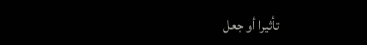تأثيرا أو جعل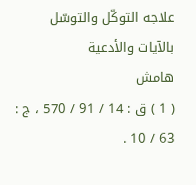علاجه التوكّل والتوسّل بالآيات والأدعية
هامش
( 1 ) ق : 14 / 91 / 570 ، ج : 63 / 10 .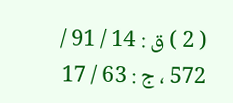( 2 ) ق : 14 / 91 / 572 ، ج : 63 / 17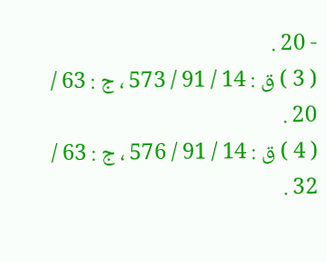- 20 .
( 3 ) ق : 14 / 91 / 573 ، ج : 63 / 20 .
( 4 ) ق : 14 / 91 / 576 ، ج : 63 / 32 .